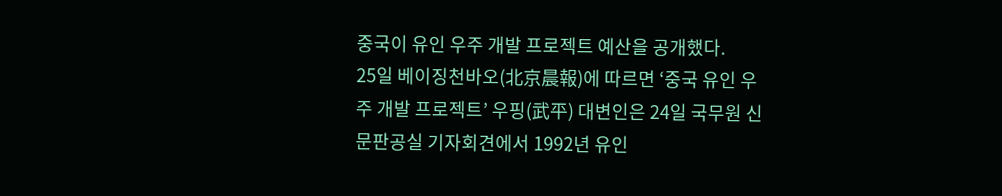중국이 유인 우주 개발 프로젝트 예산을 공개했다.
25일 베이징천바오(北京晨報)에 따르면 ‘중국 유인 우주 개발 프로젝트’ 우핑(武平) 대변인은 24일 국무원 신문판공실 기자회견에서 1992년 유인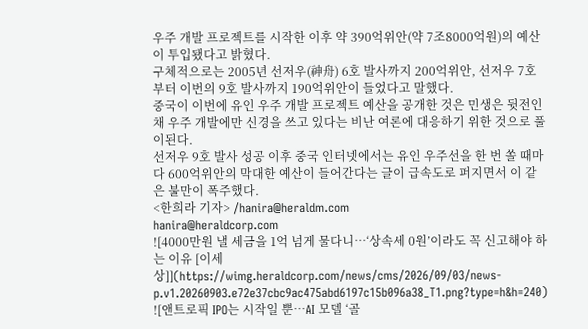우주 개발 프로젝트를 시작한 이후 약 390억위안(약 7조8000억원)의 예산이 투입됐다고 밝혔다.
구체적으로는 2005년 선저우(神舟) 6호 발사까지 200억위안, 선저우 7호부터 이번의 9호 발사까지 190억위안이 들었다고 말했다.
중국이 이번에 유인 우주 개발 프로젝트 예산을 공개한 것은 민생은 뒷전인 채 우주 개발에만 신경을 쓰고 있다는 비난 여론에 대응하기 위한 것으로 풀이된다.
선저우 9호 발사 성공 이후 중국 인터넷에서는 유인 우주선을 한 번 쏠 때마다 600억위안의 막대한 예산이 들어간다는 글이 급속도로 퍼지면서 이 같은 불만이 폭주했다.
<한희라 기자> /hanira@heraldm.com
hanira@heraldcorp.com
![4000만원 낼 세금을 1억 넘게 물다니…‘상속세 0원’이라도 꼭 신고해야 하는 이유 [이세상]](https://wimg.heraldcorp.com/news/cms/2026/09/03/news-p.v1.20260903.e72e37cbc9ac475abd6197c15b096a38_T1.png?type=h&h=240)
![앤트로픽 IPO는 시작일 뿐…AI 모델 ‘골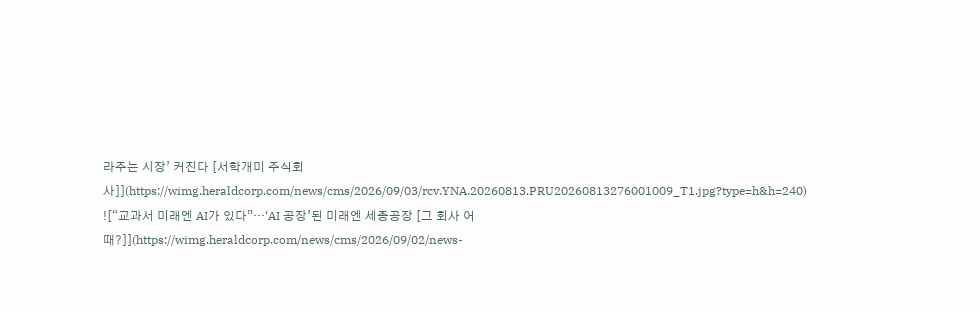라주는 시장’ 커진다 [서학개미 주식회사]](https://wimg.heraldcorp.com/news/cms/2026/09/03/rcv.YNA.20260813.PRU20260813276001009_T1.jpg?type=h&h=240)
![“교과서 미래엔 AI가 있다”…‘AI 공장’된 미래엔 세종공장 [그 회사 어때?]](https://wimg.heraldcorp.com/news/cms/2026/09/02/news-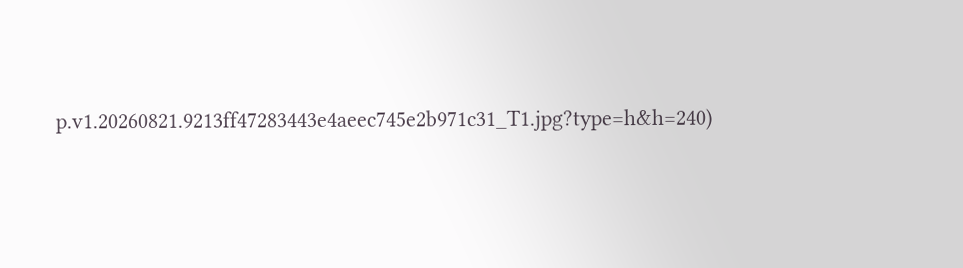p.v1.20260821.9213ff47283443e4aeec745e2b971c31_T1.jpg?type=h&h=240)